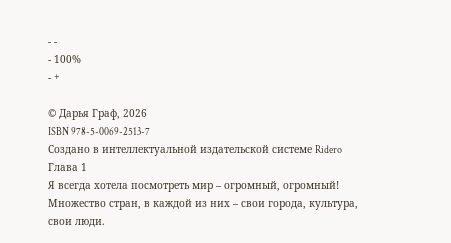- -
- 100%
- +

© Дарья Граф, 2026
ISBN 978-5-0069-2513-7
Создано в интеллектуальной издательской системе Ridero
Глава 1
Я всегда хотела посмотреть мир – огромный, огромный! Множество стран, в каждой из них – свои города, культура, свои люди.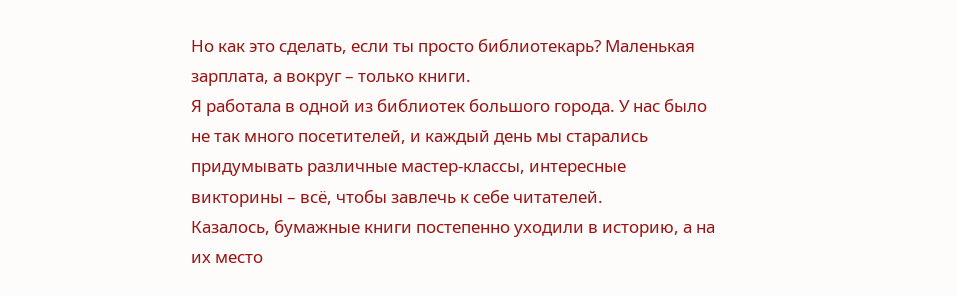Но как это сделать, если ты просто библиотекарь? Маленькая зарплата, а вокруг – только книги.
Я работала в одной из библиотек большого города. У нас было не так много посетителей, и каждый день мы старались придумывать различные мастер-классы, интересные викторины – всё, чтобы завлечь к себе читателей.
Казалось, бумажные книги постепенно уходили в историю, а на их место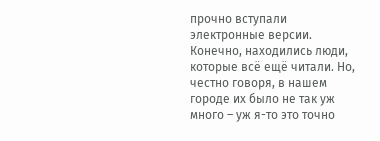прочно вступали электронные версии.
Конечно, находились люди, которые всё ещё читали. Но, честно говоря, в нашем городе их было не так уж много – уж я-то это точно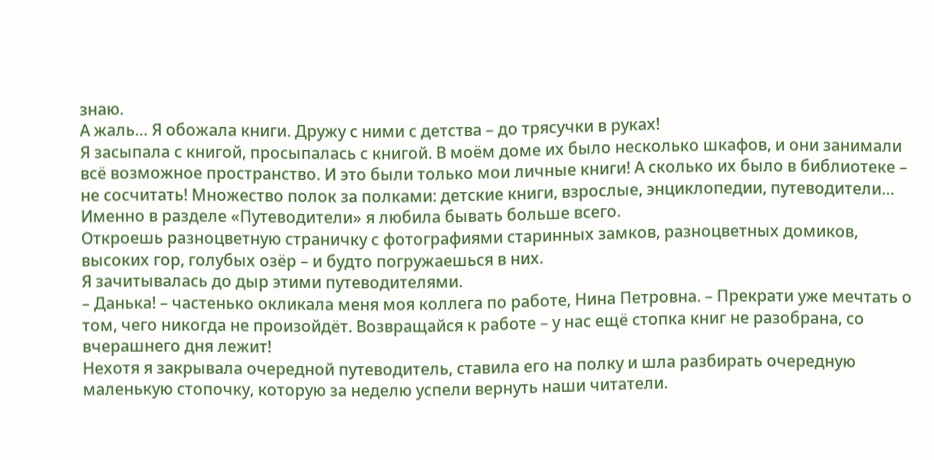знаю.
А жаль… Я обожала книги. Дружу с ними с детства – до трясучки в руках!
Я засыпала с книгой, просыпалась с книгой. В моём доме их было несколько шкафов, и они занимали всё возможное пространство. И это были только мои личные книги! А сколько их было в библиотеке – не сосчитать! Множество полок за полками: детские книги, взрослые, энциклопедии, путеводители…
Именно в разделе «Путеводители» я любила бывать больше всего.
Откроешь разноцветную страничку с фотографиями старинных замков, разноцветных домиков, высоких гор, голубых озёр – и будто погружаешься в них.
Я зачитывалась до дыр этими путеводителями.
– Данька! – частенько окликала меня моя коллега по работе, Нина Петровна. – Прекрати уже мечтать о том, чего никогда не произойдёт. Возвращайся к работе – у нас ещё стопка книг не разобрана, со вчерашнего дня лежит!
Нехотя я закрывала очередной путеводитель, ставила его на полку и шла разбирать очередную маленькую стопочку, которую за неделю успели вернуть наши читатели.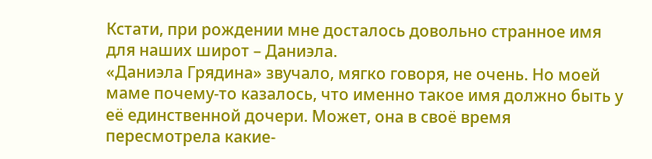Кстати, при рождении мне досталось довольно странное имя для наших широт – Даниэла.
«Даниэла Грядина» звучало, мягко говоря, не очень. Но моей маме почему-то казалось, что именно такое имя должно быть у её единственной дочери. Может, она в своё время пересмотрела какие-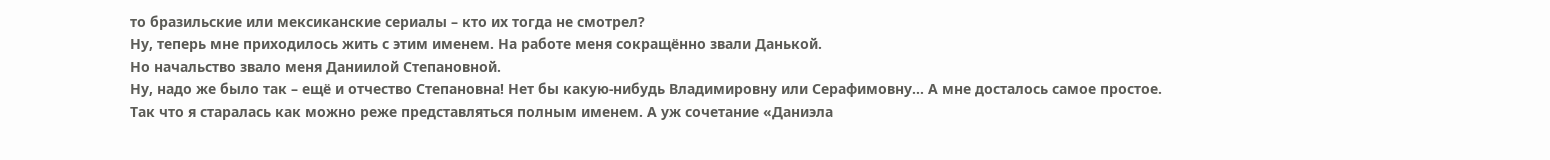то бразильские или мексиканские сериалы – кто их тогда не смотрел?
Ну, теперь мне приходилось жить с этим именем. На работе меня сокращённо звали Данькой.
Но начальство звало меня Даниилой Степановной.
Ну, надо же было так – ещё и отчество Степановна! Нет бы какую-нибудь Владимировну или Серафимовну… А мне досталось самое простое.
Так что я старалась как можно реже представляться полным именем. А уж сочетание «Даниэла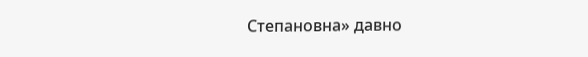Степановна» давно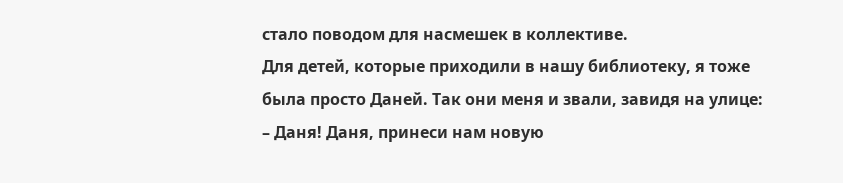стало поводом для насмешек в коллективе.
Для детей, которые приходили в нашу библиотеку, я тоже была просто Даней. Так они меня и звали, завидя на улице:
– Даня! Даня, принеси нам новую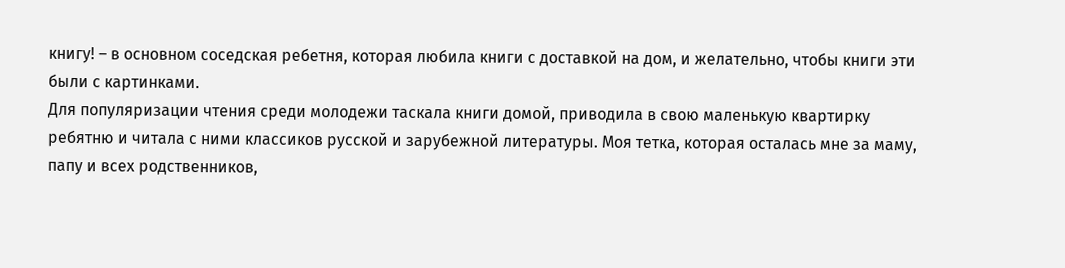книгу! – в основном соседская ребетня, которая любила книги с доставкой на дом, и желательно, чтобы книги эти были с картинками.
Для популяризации чтения среди молодежи таскала книги домой, приводила в свою маленькую квартирку ребятню и читала с ними классиков русской и зарубежной литературы. Моя тетка, которая осталась мне за маму, папу и всех родственников,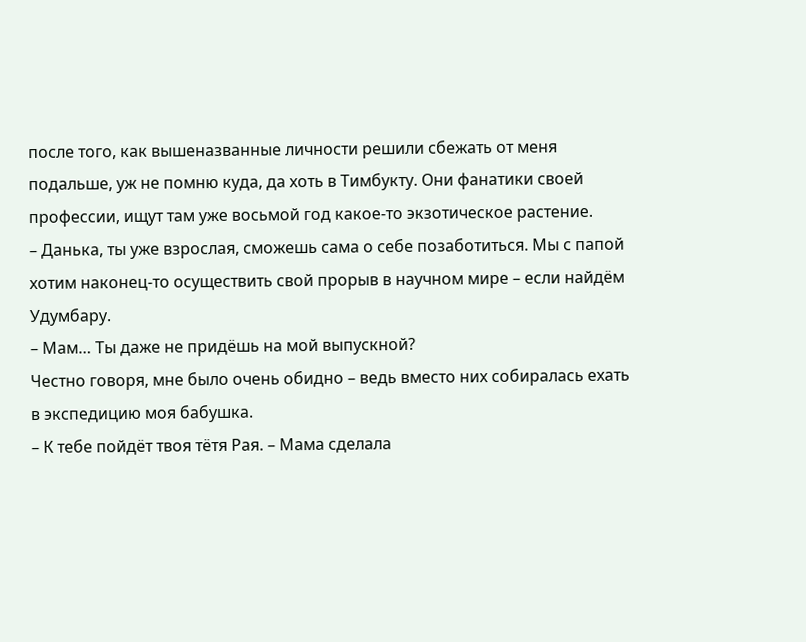после того, как вышеназванные личности решили сбежать от меня подальше, уж не помню куда, да хоть в Тимбукту. Они фанатики своей профессии, ищут там уже восьмой год какое-то экзотическое растение.
– Данька, ты уже взрослая, сможешь сама о себе позаботиться. Мы с папой хотим наконец-то осуществить свой прорыв в научном мире – если найдём Удумбару.
– Мам… Ты даже не придёшь на мой выпускной?
Честно говоря, мне было очень обидно – ведь вместо них собиралась ехать в экспедицию моя бабушка.
– К тебе пойдёт твоя тётя Рая. – Мама сделала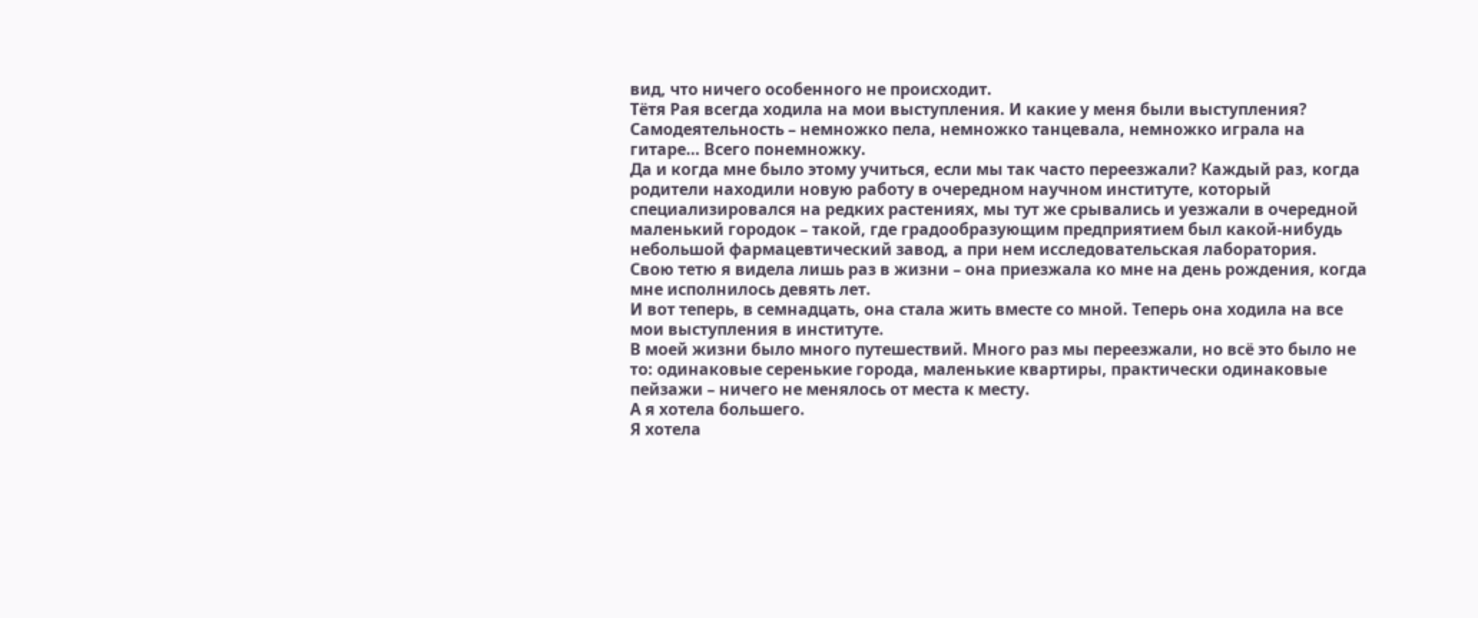вид, что ничего особенного не происходит.
Тётя Рая всегда ходила на мои выступления. И какие у меня были выступления? Самодеятельность – немножко пела, немножко танцевала, немножко играла на гитаре… Всего понемножку.
Да и когда мне было этому учиться, если мы так часто переезжали? Каждый раз, когда родители находили новую работу в очередном научном институте, который специализировался на редких растениях, мы тут же срывались и уезжали в очередной маленький городок – такой, где градообразующим предприятием был какой-нибудь небольшой фармацевтический завод, а при нем исследовательская лаборатория.
Свою тетю я видела лишь раз в жизни – она приезжала ко мне на день рождения, когда мне исполнилось девять лет.
И вот теперь, в семнадцать, она стала жить вместе со мной. Теперь она ходила на все мои выступления в институте.
В моей жизни было много путешествий. Много раз мы переезжали, но всё это было не то: одинаковые серенькие города, маленькие квартиры, практически одинаковые пейзажи – ничего не менялось от места к месту.
А я хотела большего.
Я хотела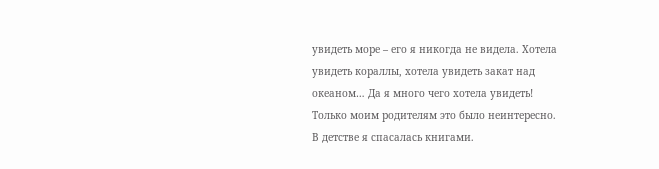увидеть море – его я никогда не видела. Хотела увидеть кораллы, хотела увидеть закат над океаном… Да я много чего хотела увидеть!
Только моим родителям это было неинтересно.
В детстве я спасалась книгами.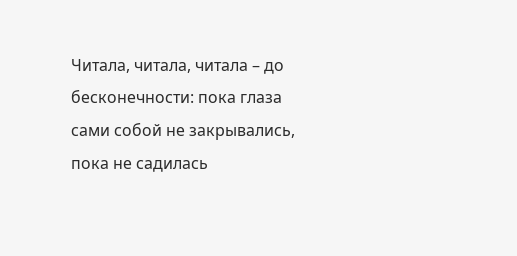Читала, читала, читала – до бесконечности: пока глаза сами собой не закрывались, пока не садилась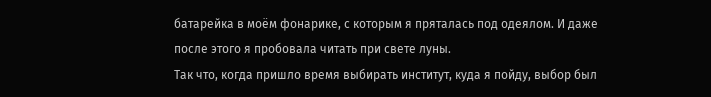батарейка в моём фонарике, с которым я пряталась под одеялом. И даже после этого я пробовала читать при свете луны.
Так что, когда пришло время выбирать институт, куда я пойду, выбор был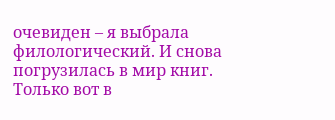очевиден – я выбрала филологический. И снова погрузилась в мир книг.
Только вот в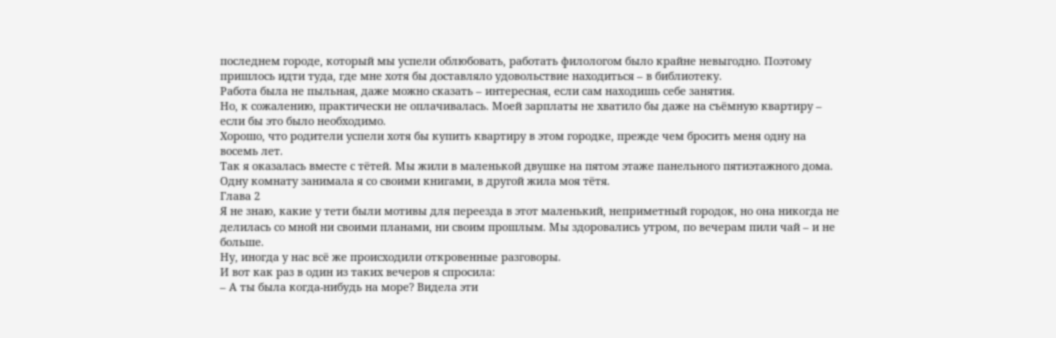последнем городе, который мы успели облюбовать, работать филологом было крайне невыгодно. Поэтому пришлось идти туда, где мне хотя бы доставляло удовольствие находиться – в библиотеку.
Работа была не пыльная, даже можно сказать – интересная, если сам находишь себе занятия.
Но, к сожалению, практически не оплачивалась. Моей зарплаты не хватило бы даже на съёмную квартиру – если бы это было необходимо.
Хорошо, что родители успели хотя бы купить квартиру в этом городке, прежде чем бросить меня одну на восемь лет.
Так я оказалась вместе с тётей. Мы жили в маленькой двушке на пятом этаже панельного пятиэтажного дома. Одну комнату занимала я со своими книгами, в другой жила моя тётя.
Глава 2
Я не знаю, какие у тети были мотивы для переезда в этот маленький, неприметный городок, но она никогда не делилась со мной ни своими планами, ни своим прошлым. Мы здоровались утром, по вечерам пили чай – и не больше.
Ну, иногда у нас всё же происходили откровенные разговоры.
И вот как раз в один из таких вечеров я спросила:
– А ты была когда-нибудь на море? Видела эти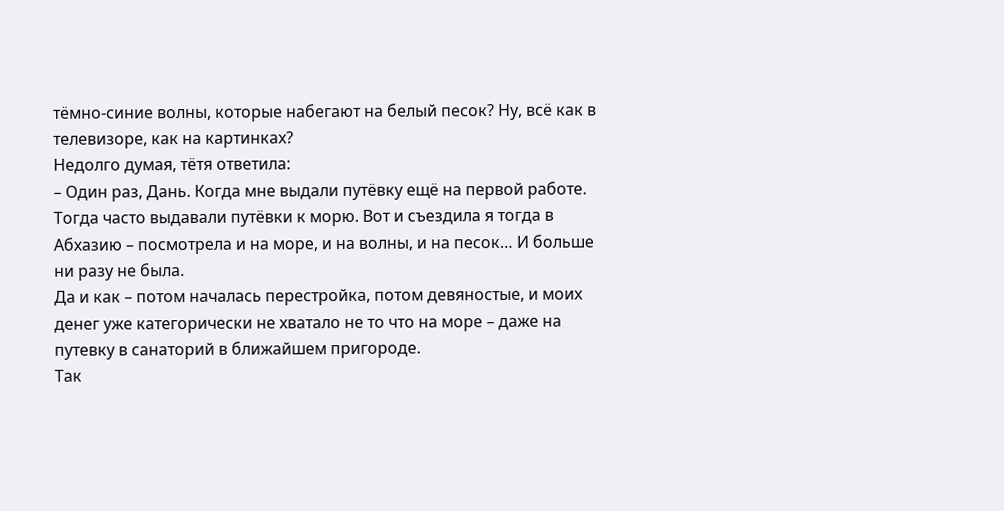тёмно-синие волны, которые набегают на белый песок? Ну, всё как в телевизоре, как на картинках?
Недолго думая, тётя ответила:
– Один раз, Дань. Когда мне выдали путёвку ещё на первой работе. Тогда часто выдавали путёвки к морю. Вот и съездила я тогда в Абхазию – посмотрела и на море, и на волны, и на песок… И больше ни разу не была.
Да и как – потом началась перестройка, потом девяностые, и моих денег уже категорически не хватало не то что на море – даже на путевку в санаторий в ближайшем пригороде.
Так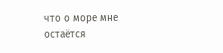что о море мне остаётся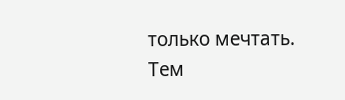только мечтать. Тем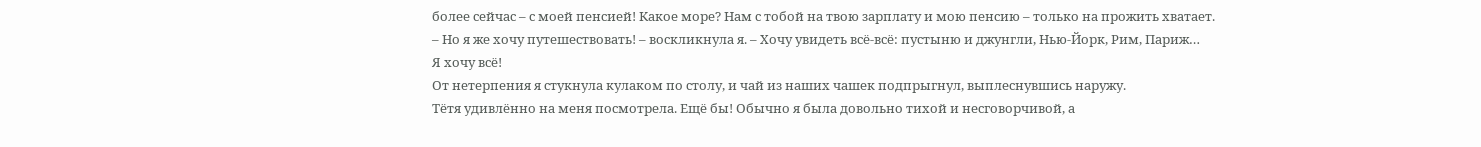более сейчас – с моей пенсией! Какое море? Нам с тобой на твою зарплату и мою пенсию – только на прожить хватает.
– Но я же хочу путешествовать! – воскликнула я. – Хочу увидеть всё-всё: пустыню и джунгли, Нью-Йорк, Рим, Париж…
Я хочу всё!
От нетерпения я стукнула кулаком по столу, и чай из наших чашек подпрыгнул, выплеснувшись наружу.
Тётя удивлённо на меня посмотрела. Ещё бы! Обычно я была довольно тихой и несговорчивой, а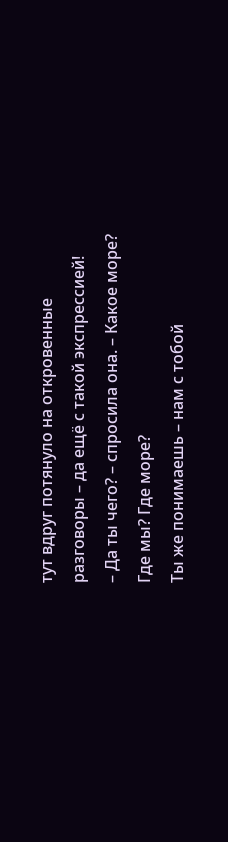тут вдруг потянуло на откровенные разговоры – да ещё с такой экспрессией!
– Да ты чего? – спросила она. – Какое море? Где мы? Где море?
Ты же понимаешь – нам с тобой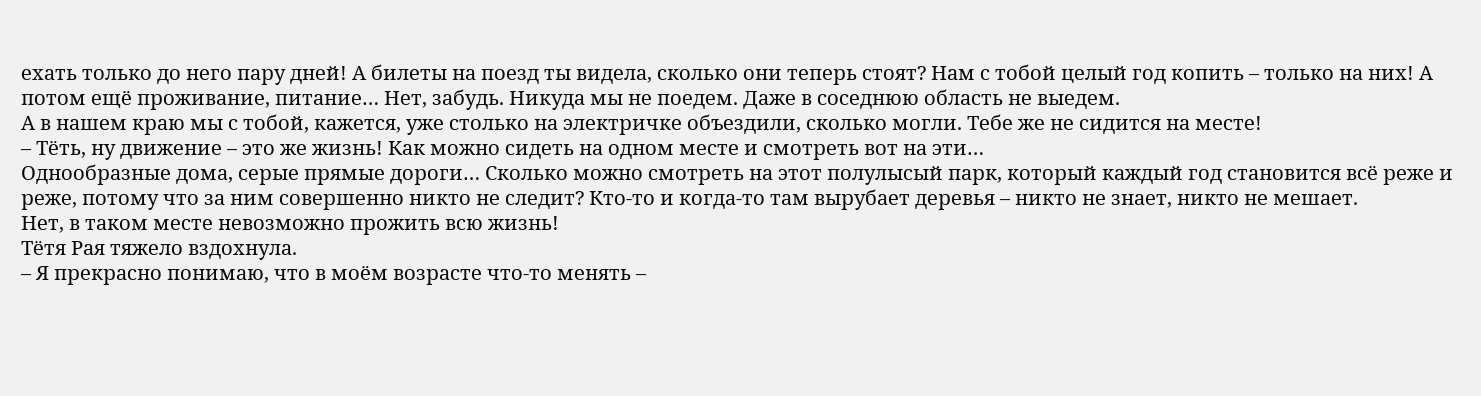ехать только до него пару дней! А билеты на поезд ты видела, сколько они теперь стоят? Нам с тобой целый год копить – только на них! А потом ещё проживание, питание… Нет, забудь. Никуда мы не поедем. Даже в соседнюю область не выедем.
А в нашем краю мы с тобой, кажется, уже столько на электричке объездили, сколько могли. Тебе же не сидится на месте!
– Тёть, ну движение – это же жизнь! Как можно сидеть на одном месте и смотреть вот на эти…
Однообразные дома, серые прямые дороги… Сколько можно смотреть на этот полулысый парк, который каждый год становится всё реже и реже, потому что за ним совершенно никто не следит? Кто-то и когда-то там вырубает деревья – никто не знает, никто не мешает.
Нет, в таком месте невозможно прожить всю жизнь!
Тётя Рая тяжело вздохнула.
– Я прекрасно понимаю, что в моём возрасте что-то менять –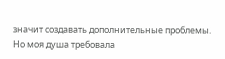значит создавать дополнительные проблемы.
Но моя душа требовала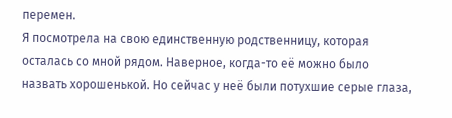перемен.
Я посмотрела на свою единственную родственницу, которая осталась со мной рядом. Наверное, когда-то её можно было назвать хорошенькой. Но сейчас у неё были потухшие серые глаза,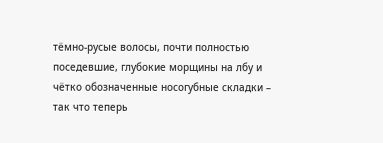тёмно-русые волосы, почти полностью поседевшие, глубокие морщины на лбу и чётко обозначенные носогубные складки – так что теперь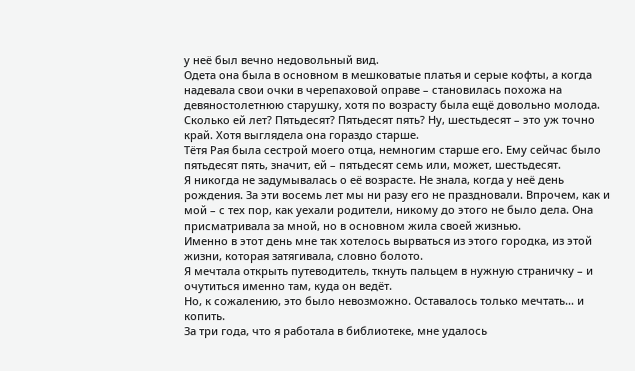у неё был вечно недовольный вид.
Одета она была в основном в мешковатые платья и серые кофты, а когда надевала свои очки в черепаховой оправе – становилась похожа на девяностолетнюю старушку, хотя по возрасту была ещё довольно молода.
Сколько ей лет? Пятьдесят? Пятьдесят пять? Ну, шестьдесят – это уж точно край. Хотя выглядела она гораздо старше.
Тётя Рая была сестрой моего отца, немногим старше его. Ему сейчас было пятьдесят пять, значит, ей – пятьдесят семь или, может, шестьдесят.
Я никогда не задумывалась о её возрасте. Не знала, когда у неё день рождения. За эти восемь лет мы ни разу его не праздновали. Впрочем, как и мой – с тех пор, как уехали родители, никому до этого не было дела. Она присматривала за мной, но в основном жила своей жизнью.
Именно в этот день мне так хотелось вырваться из этого городка, из этой жизни, которая затягивала, словно болото.
Я мечтала открыть путеводитель, ткнуть пальцем в нужную страничку – и очутиться именно там, куда он ведёт.
Но, к сожалению, это было невозможно. Оставалось только мечтать… и копить.
За три года, что я работала в библиотеке, мне удалось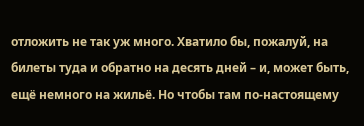отложить не так уж много. Хватило бы, пожалуй, на билеты туда и обратно на десять дней – и, может быть, ещё немного на жильё. Но чтобы там по-настоящему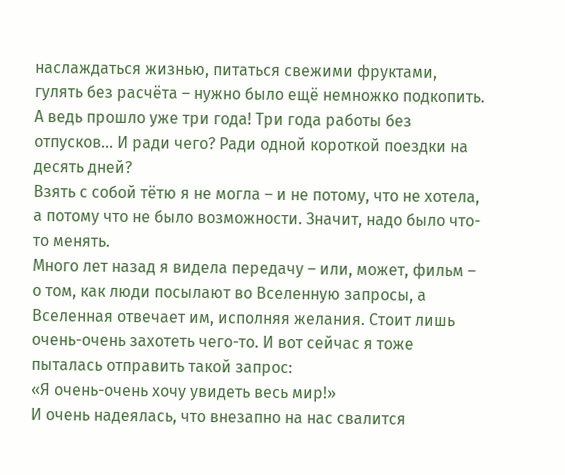наслаждаться жизнью, питаться свежими фруктами, гулять без расчёта – нужно было ещё немножко подкопить.
А ведь прошло уже три года! Три года работы без отпусков… И ради чего? Ради одной короткой поездки на десять дней?
Взять с собой тётю я не могла – и не потому, что не хотела, а потому что не было возможности. Значит, надо было что-то менять.
Много лет назад я видела передачу – или, может, фильм – о том, как люди посылают во Вселенную запросы, а Вселенная отвечает им, исполняя желания. Стоит лишь очень-очень захотеть чего-то. И вот сейчас я тоже пыталась отправить такой запрос:
«Я очень-очень хочу увидеть весь мир!»
И очень надеялась, что внезапно на нас свалится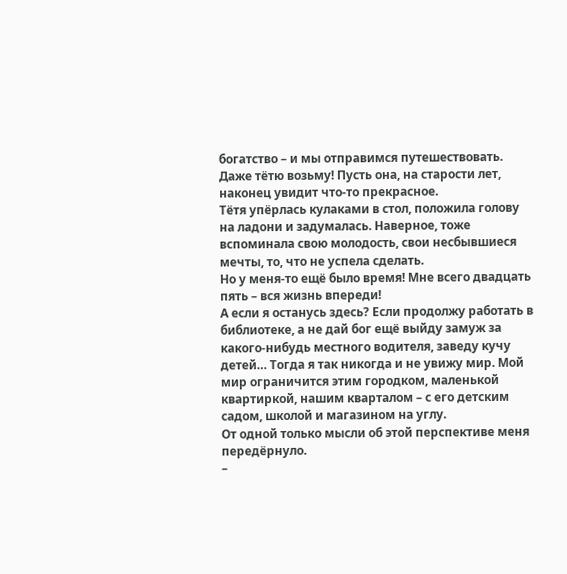богатство – и мы отправимся путешествовать. Даже тётю возьму! Пусть она, на старости лет, наконец увидит что-то прекрасное.
Тётя упёрлась кулаками в стол, положила голову на ладони и задумалась. Наверное, тоже вспоминала свою молодость, свои несбывшиеся мечты, то, что не успела сделать.
Но у меня-то ещё было время! Мне всего двадцать пять – вся жизнь впереди!
А если я останусь здесь? Если продолжу работать в библиотеке, а не дай бог ещё выйду замуж за какого-нибудь местного водителя, заведу кучу детей… Тогда я так никогда и не увижу мир. Мой мир ограничится этим городком, маленькой квартиркой, нашим кварталом – с его детским садом, школой и магазином на углу.
От одной только мысли об этой перспективе меня передёрнуло.
–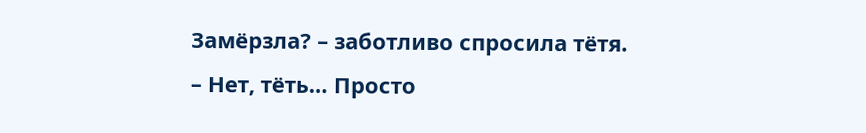Замёрзла? – заботливо спросила тётя.
– Нет, тёть… Просто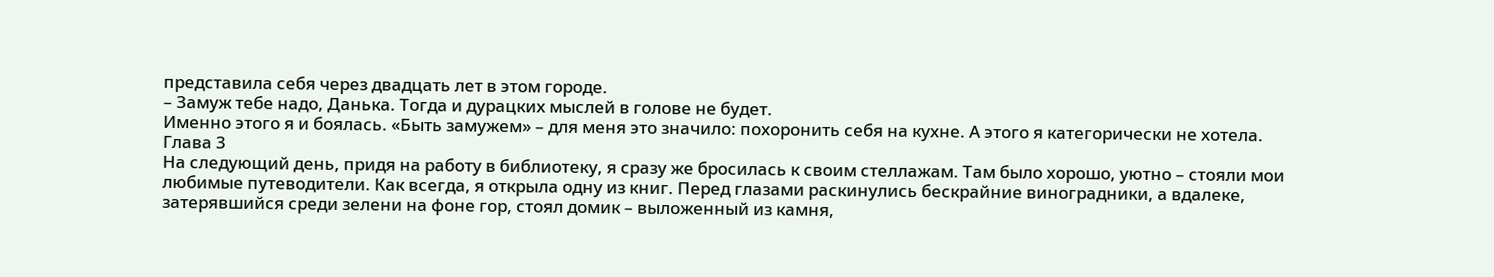представила себя через двадцать лет в этом городе.
– Замуж тебе надо, Данька. Тогда и дурацких мыслей в голове не будет.
Именно этого я и боялась. «Быть замужем» – для меня это значило: похоронить себя на кухне. А этого я категорически не хотела.
Глава 3
На следующий день, придя на работу в библиотеку, я сразу же бросилась к своим стеллажам. Там было хорошо, уютно – стояли мои любимые путеводители. Как всегда, я открыла одну из книг. Перед глазами раскинулись бескрайние виноградники, а вдалеке, затерявшийся среди зелени на фоне гор, стоял домик – выложенный из камня,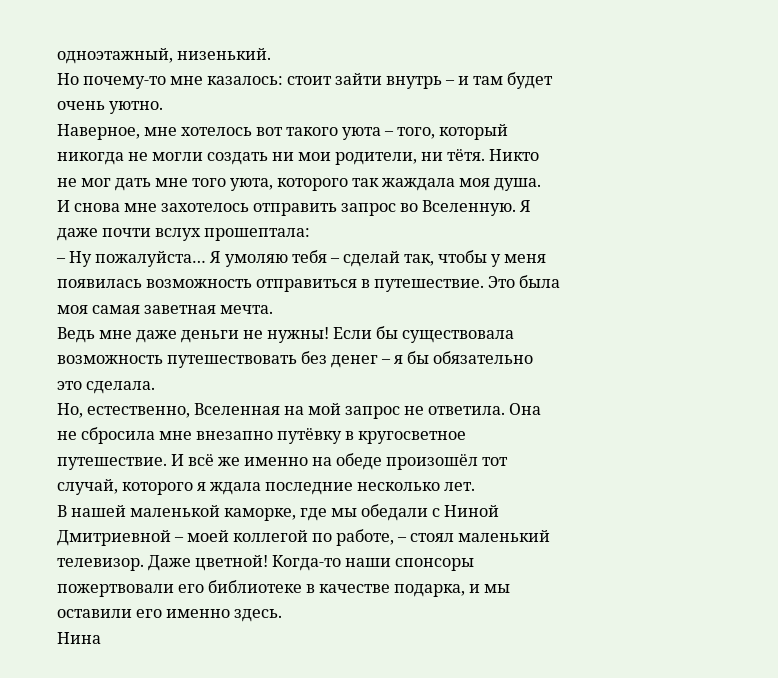одноэтажный, низенький.
Но почему-то мне казалось: стоит зайти внутрь – и там будет очень уютно.
Наверное, мне хотелось вот такого уюта – того, который никогда не могли создать ни мои родители, ни тётя. Никто не мог дать мне того уюта, которого так жаждала моя душа.
И снова мне захотелось отправить запрос во Вселенную. Я даже почти вслух прошептала:
– Ну пожалуйста… Я умоляю тебя – сделай так, чтобы у меня появилась возможность отправиться в путешествие. Это была моя самая заветная мечта.
Ведь мне даже деньги не нужны! Если бы существовала возможность путешествовать без денег – я бы обязательно это сделала.
Но, естественно, Вселенная на мой запрос не ответила. Она не сбросила мне внезапно путёвку в кругосветное путешествие. И всё же именно на обеде произошёл тот случай, которого я ждала последние несколько лет.
В нашей маленькой каморке, где мы обедали с Ниной Дмитриевной – моей коллегой по работе, – стоял маленький телевизор. Даже цветной! Когда-то наши спонсоры пожертвовали его библиотеке в качестве подарка, и мы оставили его именно здесь.
Нина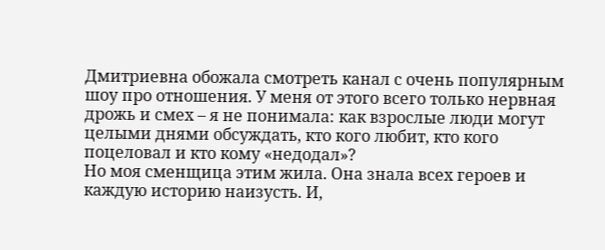Дмитриевна обожала смотреть канал с очень популярным шоу про отношения. У меня от этого всего только нервная дрожь и смех – я не понимала: как взрослые люди могут целыми днями обсуждать, кто кого любит, кто кого поцеловал и кто кому «недодал»?
Но моя сменщица этим жила. Она знала всех героев и каждую историю наизусть. И,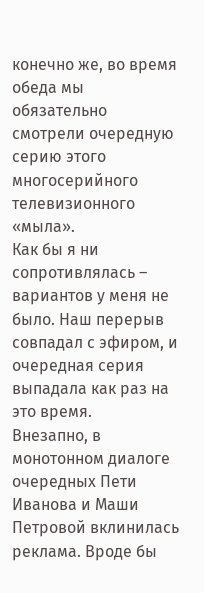конечно же, во время обеда мы обязательно смотрели очередную серию этого многосерийного телевизионного «мыла».
Как бы я ни сопротивлялась – вариантов у меня не было. Наш перерыв совпадал с эфиром, и очередная серия выпадала как раз на это время.
Внезапно, в монотонном диалоге очередных Пети Иванова и Маши Петровой вклинилась реклама. Вроде бы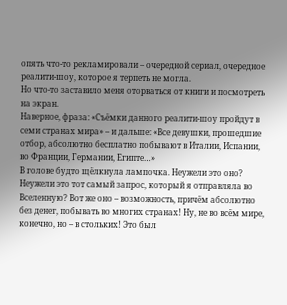опять что-то рекламировали – очередной сериал, очередное реалити-шоу, которое я терпеть не могла.
Но что-то заставило меня оторваться от книги и посмотреть на экран.
Наверное, фраза: «Съёмки данного реалити-шоу пройдут в семи странах мира» – и дальше: «Все девушки, прошедшие отбор, абсолютно бесплатно побывают в Италии, Испании, во Франции, Германии, Египте…»
В голове будто щёлкнула лампочка. Неужели это оно? Неужели это тот самый запрос, который я отправляла во Вселенную? Вот же оно – возможность, причём абсолютно без денег, побывать во многих странах! Ну, не во всём мире, конечно, но – в стольких! Это был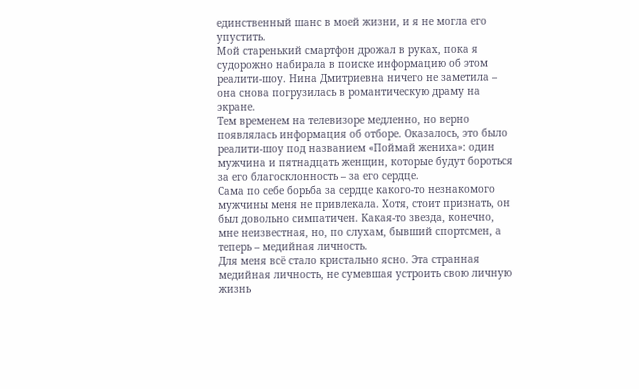единственный шанс в моей жизни, и я не могла его упустить.
Мой старенький смартфон дрожал в руках, пока я судорожно набирала в поиске информацию об этом реалити-шоу. Нина Дмитриевна ничего не заметила – она снова погрузилась в романтическую драму на экране.
Тем временем на телевизоре медленно, но верно появлялась информация об отборе. Оказалось, это было реалити-шоу под названием «Поймай жениха»: один мужчина и пятнадцать женщин, которые будут бороться за его благосклонность – за его сердце.
Сама по себе борьба за сердце какого-то незнакомого мужчины меня не привлекала. Хотя, стоит признать, он был довольно симпатичен. Какая-то звезда, конечно, мне неизвестная, но, по слухам, бывший спортсмен, а теперь – медийная личность.
Для меня всё стало кристально ясно. Эта странная медийная личность, не сумевшая устроить свою личную жизнь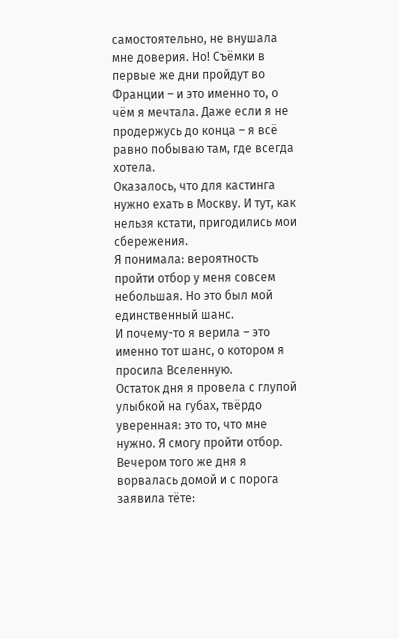самостоятельно, не внушала мне доверия. Но! Съёмки в первые же дни пройдут во Франции – и это именно то, о чём я мечтала. Даже если я не продержусь до конца – я всё равно побываю там, где всегда хотела.
Оказалось, что для кастинга нужно ехать в Москву. И тут, как нельзя кстати, пригодились мои сбережения.
Я понимала: вероятность пройти отбор у меня совсем небольшая. Но это был мой единственный шанс.
И почему-то я верила – это именно тот шанс, о котором я просила Вселенную.
Остаток дня я провела с глупой улыбкой на губах, твёрдо уверенная: это то, что мне нужно. Я смогу пройти отбор.
Вечером того же дня я ворвалась домой и с порога заявила тёте: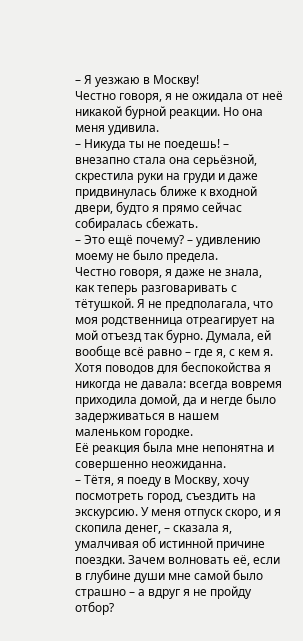– Я уезжаю в Москву!
Честно говоря, я не ожидала от неё никакой бурной реакции. Но она меня удивила.
– Никуда ты не поедешь! – внезапно стала она серьёзной, скрестила руки на груди и даже придвинулась ближе к входной двери, будто я прямо сейчас собиралась сбежать.
– Это ещё почему? – удивлению моему не было предела.
Честно говоря, я даже не знала, как теперь разговаривать с тётушкой. Я не предполагала, что моя родственница отреагирует на мой отъезд так бурно. Думала, ей вообще всё равно – где я, с кем я. Хотя поводов для беспокойства я никогда не давала: всегда вовремя приходила домой, да и негде было задерживаться в нашем маленьком городке.
Её реакция была мне непонятна и совершенно неожиданна.
– Тётя, я поеду в Москву, хочу посмотреть город, съездить на экскурсию. У меня отпуск скоро, и я скопила денег, – сказала я, умалчивая об истинной причине поездки. Зачем волновать её, если в глубине души мне самой было страшно – а вдруг я не пройду отбор?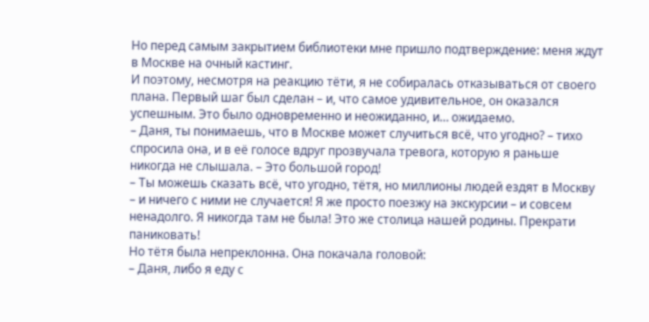Но перед самым закрытием библиотеки мне пришло подтверждение: меня ждут в Москве на очный кастинг.
И поэтому, несмотря на реакцию тёти, я не собиралась отказываться от своего плана. Первый шаг был сделан – и, что самое удивительное, он оказался успешным. Это было одновременно и неожиданно, и… ожидаемо.
– Даня, ты понимаешь, что в Москве может случиться всё, что угодно? – тихо спросила она, и в её голосе вдруг прозвучала тревога, которую я раньше никогда не слышала. – Это большой город!
– Ты можешь сказать всё, что угодно, тётя, но миллионы людей ездят в Москву – и ничего с ними не случается! Я же просто поезжу на экскурсии – и совсем ненадолго. Я никогда там не была! Это же столица нашей родины. Прекрати паниковать!
Но тётя была непреклонна. Она покачала головой:
– Даня, либо я еду с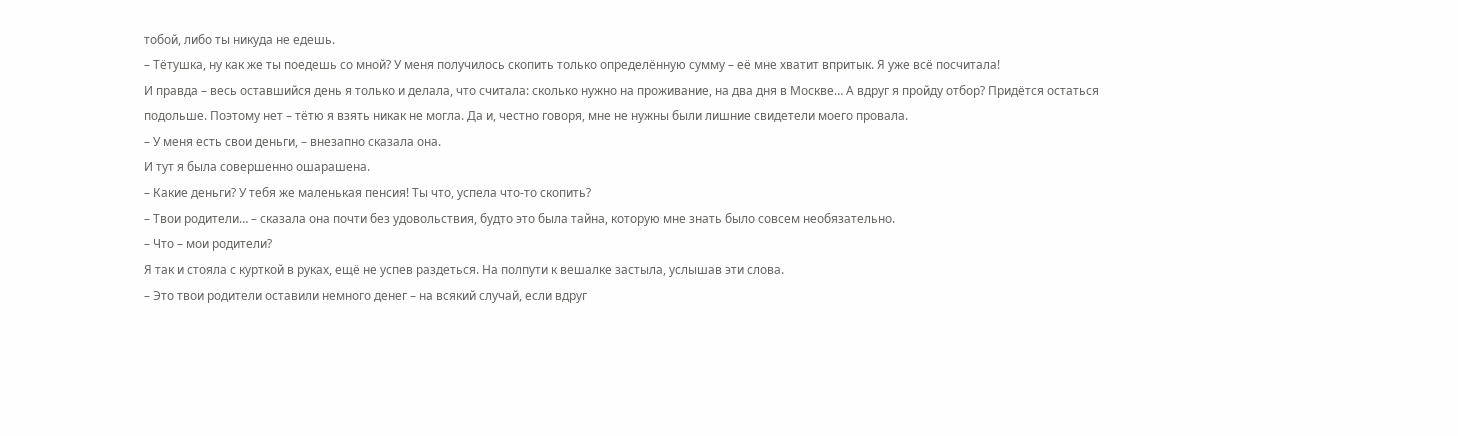тобой, либо ты никуда не едешь.
– Тётушка, ну как же ты поедешь со мной? У меня получилось скопить только определённую сумму – её мне хватит впритык. Я уже всё посчитала!
И правда – весь оставшийся день я только и делала, что считала: сколько нужно на проживание, на два дня в Москве… А вдруг я пройду отбор? Придётся остаться подольше. Поэтому нет – тётю я взять никак не могла. Да и, честно говоря, мне не нужны были лишние свидетели моего провала.
– У меня есть свои деньги, – внезапно сказала она.
И тут я была совершенно ошарашена.
– Какие деньги? У тебя же маленькая пенсия! Ты что, успела что-то скопить?
– Твои родители… – сказала она почти без удовольствия, будто это была тайна, которую мне знать было совсем необязательно.
– Что – мои родители?
Я так и стояла с курткой в руках, ещё не успев раздеться. На полпути к вешалке застыла, услышав эти слова.
– Это твои родители оставили немного денег – на всякий случай, если вдруг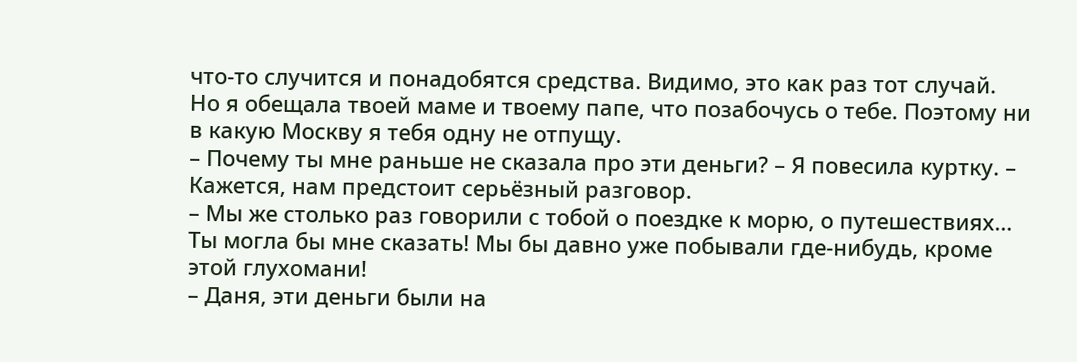что-то случится и понадобятся средства. Видимо, это как раз тот случай.
Но я обещала твоей маме и твоему папе, что позабочусь о тебе. Поэтому ни в какую Москву я тебя одну не отпущу.
– Почему ты мне раньше не сказала про эти деньги? – Я повесила куртку. – Кажется, нам предстоит серьёзный разговор.
– Мы же столько раз говорили с тобой о поездке к морю, о путешествиях… Ты могла бы мне сказать! Мы бы давно уже побывали где-нибудь, кроме этой глухомани!
– Даня, эти деньги были на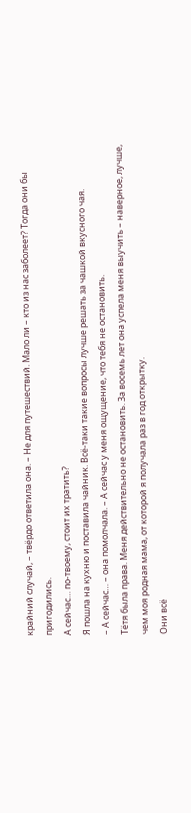крайний случай, – твёрдо ответила она. – Не для путешествий. Мало ли – кто из нас заболеет? Тогда они бы пригодились.
А сейчас… по-твоему, стоит их тратить?
Я пошла на кухню и поставила чайник. Всё-таки такие вопросы лучше решать за чашкой вкусного чая.
– А сейчас… – она помолчала. – А сейчас у меня ощущение, что тебя не остановить.
Тётя была права. Меня действительно не остановить. За восемь лет она успела меня выучить – наверное, лучше, чем моя родная мама, от которой я получала раз в год открытку.
Они всё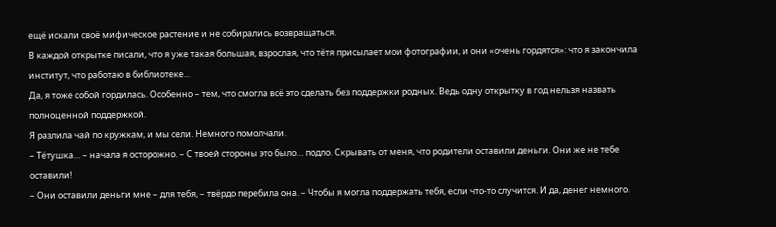ещё искали своё мифическое растение и не собирались возвращаться.
В каждой открытке писали, что я уже такая большая, взрослая, что тётя присылает мои фотографии, и они «очень гордятся»: что я закончила институт, что работаю в библиотеке…
Да, я тоже собой гордилась. Особенно – тем, что смогла всё это сделать без поддержки родных. Ведь одну открытку в год нельзя назвать полноценной поддержкой.
Я разлила чай по кружкам, и мы сели. Немного помолчали.
– Тётушка… – начала я осторожно. – С твоей стороны это было… подло. Скрывать от меня, что родители оставили деньги. Они же не тебе оставили!
– Они оставили деньги мне – для тебя, – твёрдо перебила она. – Чтобы я могла поддержать тебя, если что-то случится. И да, денег немного.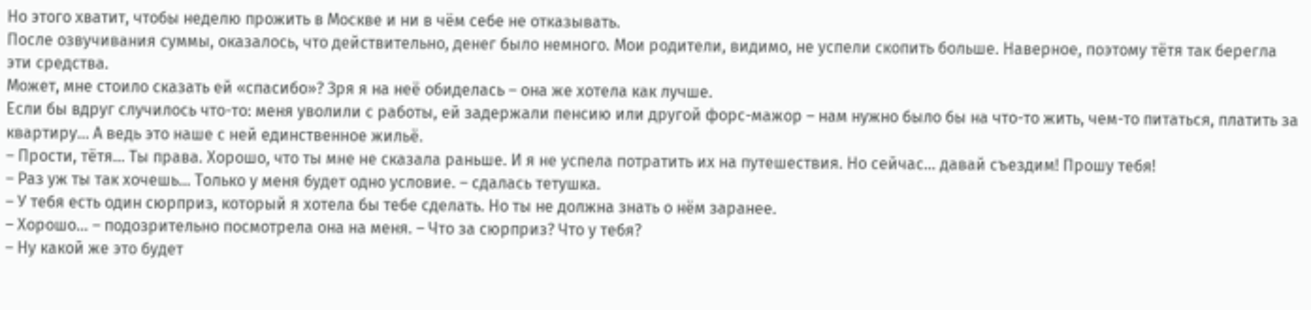Но этого хватит, чтобы неделю прожить в Москве и ни в чём себе не отказывать.
После озвучивания суммы, оказалось, что действительно, денег было немного. Мои родители, видимо, не успели скопить больше. Наверное, поэтому тётя так берегла эти средства.
Может, мне стоило сказать ей «спасибо»? Зря я на неё обиделась – она же хотела как лучше.
Если бы вдруг случилось что-то: меня уволили с работы, ей задержали пенсию или другой форс-мажор – нам нужно было бы на что-то жить, чем-то питаться, платить за квартиру… А ведь это наше с ней единственное жильё.
– Прости, тётя… Ты права. Хорошо, что ты мне не сказала раньше. И я не успела потратить их на путешествия. Но сейчас… давай съездим! Прошу тебя!
– Раз уж ты так хочешь… Только у меня будет одно условие. – сдалась тетушка.
– У тебя есть один сюрприз, который я хотела бы тебе сделать. Но ты не должна знать о нём заранее.
– Хорошо… – подозрительно посмотрела она на меня. – Что за сюрприз? Что у тебя?
– Ну какой же это будет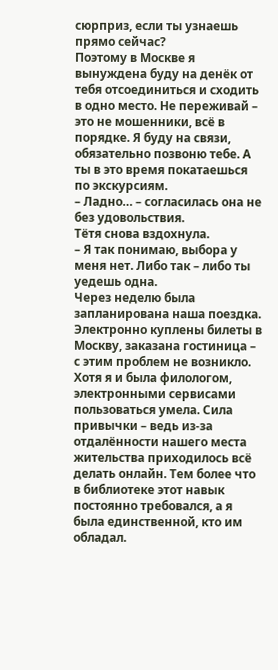сюрприз, если ты узнаешь прямо сейчас?
Поэтому в Москве я вынуждена буду на денёк от тебя отсоединиться и сходить в одно место. Не переживай – это не мошенники, всё в порядке. Я буду на связи, обязательно позвоню тебе. А ты в это время покатаешься по экскурсиям.
– Ладно… – согласилась она не без удовольствия.
Тётя снова вздохнула.
– Я так понимаю, выбора у меня нет. Либо так – либо ты уедешь одна.
Через неделю была запланирована наша поездка. Электронно куплены билеты в Москву, заказана гостиница – с этим проблем не возникло.
Хотя я и была филологом, электронными сервисами пользоваться умела. Сила привычки – ведь из-за отдалённости нашего места жительства приходилось всё делать онлайн. Тем более что в библиотеке этот навык постоянно требовался, а я была единственной, кто им обладал.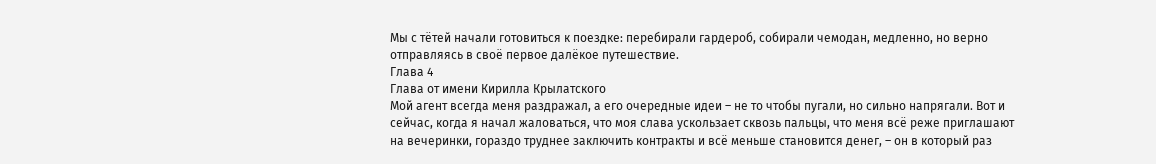Мы с тётей начали готовиться к поездке: перебирали гардероб, собирали чемодан, медленно, но верно отправляясь в своё первое далёкое путешествие.
Глава 4
Глава от имени Кирилла Крылатского
Мой агент всегда меня раздражал, а его очередные идеи – не то чтобы пугали, но сильно напрягали. Вот и сейчас, когда я начал жаловаться, что моя слава ускользает сквозь пальцы, что меня всё реже приглашают на вечеринки, гораздо труднее заключить контракты и всё меньше становится денег, – он в который раз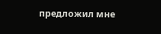предложил мне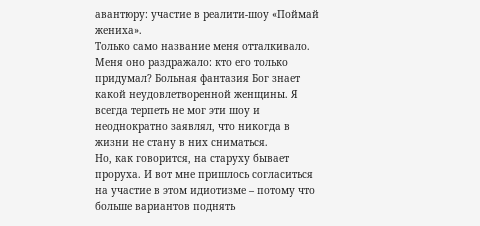авантюру: участие в реалити-шоу «Поймай жениха».
Только само название меня отталкивало. Меня оно раздражало: кто его только придумал? Больная фантазия Бог знает какой неудовлетворенной женщины. Я всегда терпеть не мог эти шоу и неоднократно заявлял, что никогда в жизни не стану в них сниматься.
Но, как говорится, на старуху бывает проруха. И вот мне пришлось согласиться на участие в этом идиотизме – потому что больше вариантов поднять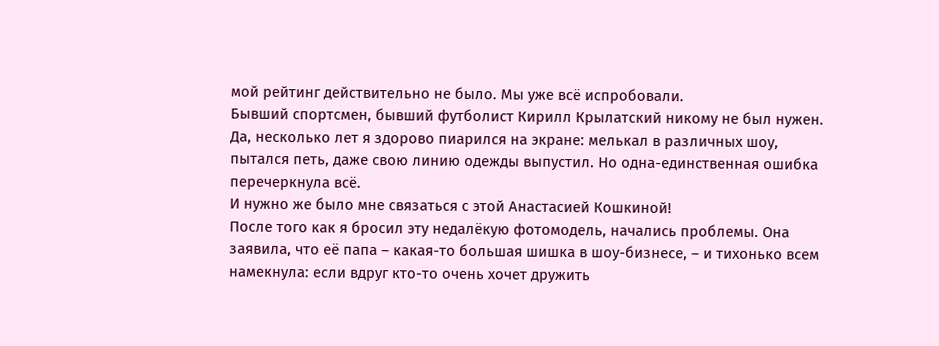мой рейтинг действительно не было. Мы уже всё испробовали.
Бывший спортсмен, бывший футболист Кирилл Крылатский никому не был нужен.
Да, несколько лет я здорово пиарился на экране: мелькал в различных шоу, пытался петь, даже свою линию одежды выпустил. Но одна-единственная ошибка перечеркнула всё.
И нужно же было мне связаться с этой Анастасией Кошкиной!
После того как я бросил эту недалёкую фотомодель, начались проблемы. Она заявила, что её папа – какая-то большая шишка в шоу-бизнесе, – и тихонько всем намекнула: если вдруг кто-то очень хочет дружить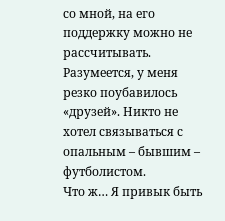со мной, на его поддержку можно не рассчитывать.
Разумеется, у меня резко поубавилось «друзей». Никто не хотел связываться с опальным – бывшим – футболистом.
Что ж… Я привык быть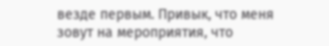везде первым. Привык, что меня зовут на мероприятия, что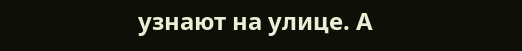узнают на улице. А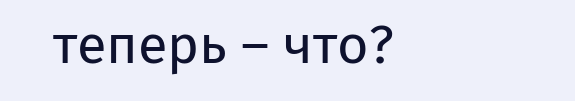теперь – что?